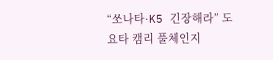“쏘나타·K5 긴장해라” 도요타 캠리 풀체인지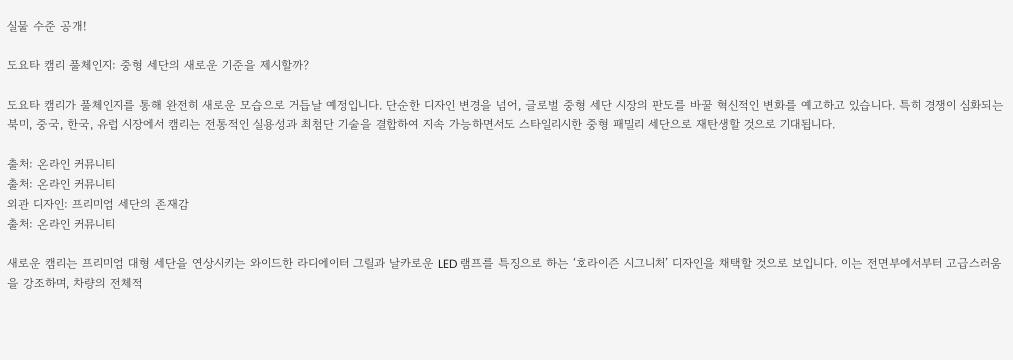실물 수준 공개!

도요타 캠리 풀체인지: 중형 세단의 새로운 기준을 제시할까?

도요타 캠리가 풀체인지를 통해 완전히 새로운 모습으로 거듭날 예정입니다. 단순한 디자인 변경을 넘어, 글로벌 중형 세단 시장의 판도를 바꿀 혁신적인 변화를 예고하고 있습니다. 특히 경쟁이 심화되는 북미, 중국, 한국, 유럽 시장에서 캠리는 전통적인 실용성과 최첨단 기술을 결합하여 지속 가능하면서도 스타일리시한 중형 패밀리 세단으로 재탄생할 것으로 기대됩니다.

출처: 온라인 커뮤니티
출처: 온라인 커뮤니티
외관 디자인: 프리미엄 세단의 존재감
출처: 온라인 커뮤니티

새로운 캠리는 프리미엄 대형 세단을 연상시키는 와이드한 라디에이터 그릴과 날카로운 LED 램프를 특징으로 하는 ‘호라이즌 시그니처’ 디자인을 채택할 것으로 보입니다. 이는 전면부에서부터 고급스러움을 강조하며, 차량의 전체적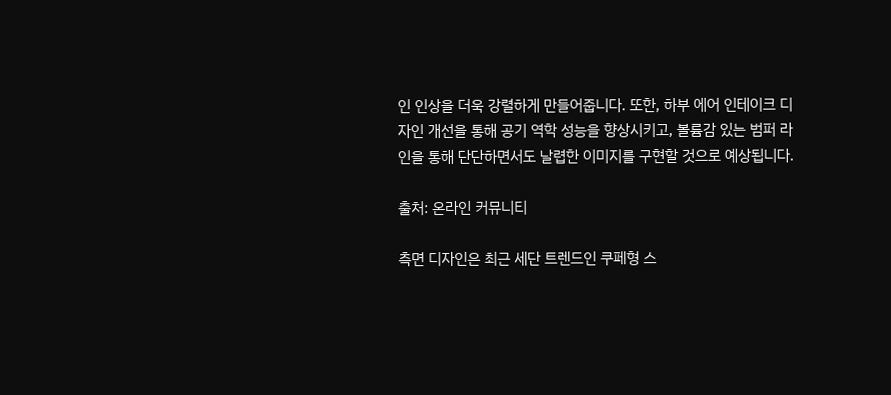인 인상을 더욱 강렬하게 만들어줍니다. 또한, 하부 에어 인테이크 디자인 개선을 통해 공기 역학 성능을 향상시키고, 볼륨감 있는 범퍼 라인을 통해 단단하면서도 날렵한 이미지를 구현할 것으로 예상됩니다.

출처: 온라인 커뮤니티

측면 디자인은 최근 세단 트렌드인 쿠페형 스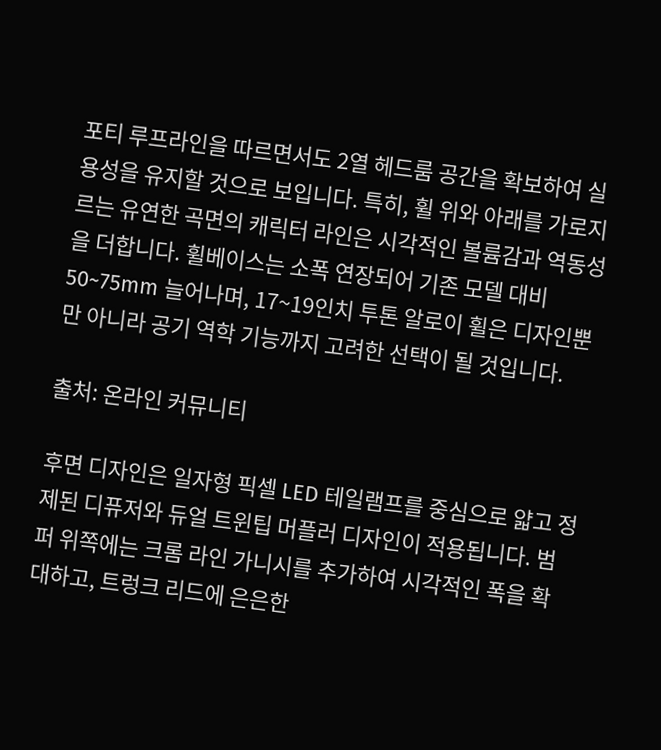포티 루프라인을 따르면서도 2열 헤드룸 공간을 확보하여 실용성을 유지할 것으로 보입니다. 특히, 휠 위와 아래를 가로지르는 유연한 곡면의 캐릭터 라인은 시각적인 볼륨감과 역동성을 더합니다. 휠베이스는 소폭 연장되어 기존 모델 대비 50~75mm 늘어나며, 17~19인치 투톤 알로이 휠은 디자인뿐만 아니라 공기 역학 기능까지 고려한 선택이 될 것입니다.

출처: 온라인 커뮤니티

후면 디자인은 일자형 픽셀 LED 테일램프를 중심으로 얇고 정제된 디퓨저와 듀얼 트윈팁 머플러 디자인이 적용됩니다. 범퍼 위쪽에는 크롬 라인 가니시를 추가하여 시각적인 폭을 확대하고, 트렁크 리드에 은은한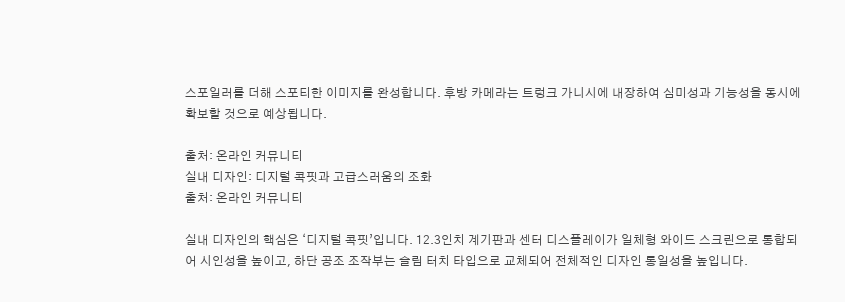스포일러를 더해 스포티한 이미지를 완성합니다. 후방 카메라는 트렁크 가니시에 내장하여 심미성과 기능성을 동시에 확보할 것으로 예상됩니다.

출처: 온라인 커뮤니티
실내 디자인: 디지털 콕핏과 고급스러움의 조화
출처: 온라인 커뮤니티

실내 디자인의 핵심은 ‘디지털 콕핏’입니다. 12.3인치 계기판과 센터 디스플레이가 일체형 와이드 스크린으로 통합되어 시인성을 높이고, 하단 공조 조작부는 슬림 터치 타입으로 교체되어 전체적인 디자인 통일성을 높입니다.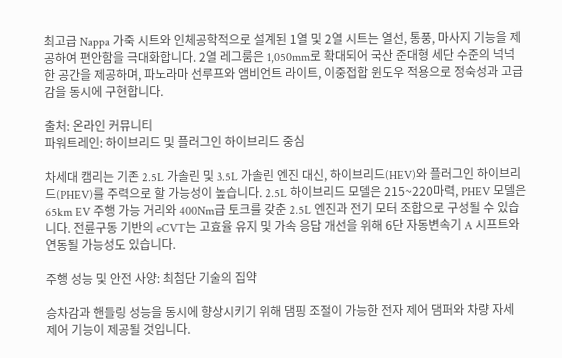최고급 Nappa 가죽 시트와 인체공학적으로 설계된 1열 및 2열 시트는 열선, 통풍, 마사지 기능을 제공하여 편안함을 극대화합니다. 2열 레그룸은 1,050mm로 확대되어 국산 준대형 세단 수준의 넉넉한 공간을 제공하며, 파노라마 선루프와 앰비언트 라이트, 이중접합 윈도우 적용으로 정숙성과 고급감을 동시에 구현합니다.

출처: 온라인 커뮤니티
파워트레인: 하이브리드 및 플러그인 하이브리드 중심

차세대 캠리는 기존 2.5L 가솔린 및 3.5L 가솔린 엔진 대신, 하이브리드(HEV)와 플러그인 하이브리드(PHEV)를 주력으로 할 가능성이 높습니다. 2.5L 하이브리드 모델은 215~220마력, PHEV 모델은 65km EV 주행 가능 거리와 400Nm급 토크를 갖춘 2.5L 엔진과 전기 모터 조합으로 구성될 수 있습니다. 전륜구동 기반의 eCVT는 고효율 유지 및 가속 응답 개선을 위해 6단 자동변속기 A 시프트와 연동될 가능성도 있습니다.

주행 성능 및 안전 사양: 최첨단 기술의 집약

승차감과 핸들링 성능을 동시에 향상시키기 위해 댐핑 조절이 가능한 전자 제어 댐퍼와 차량 자세 제어 기능이 제공될 것입니다.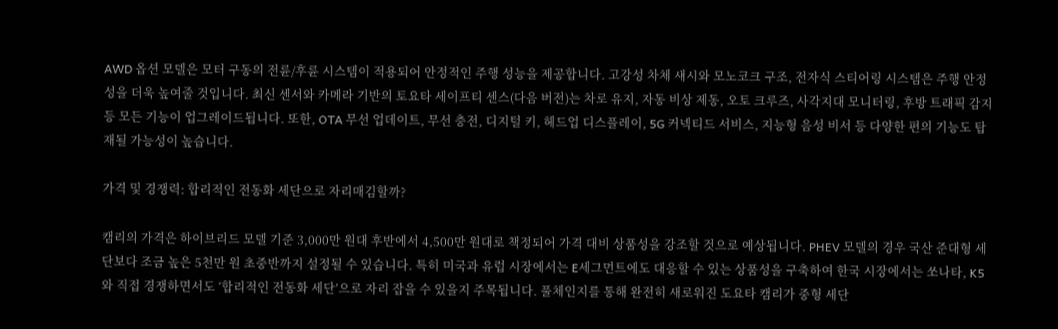AWD 옵션 모델은 모터 구동의 전륜/후륜 시스템이 적용되어 안정적인 주행 성능을 제공합니다. 고강성 차체 섀시와 모노코크 구조, 전자식 스티어링 시스템은 주행 안정성을 더욱 높여줄 것입니다. 최신 센서와 카메라 기반의 토요타 세이프티 센스(다음 버전)는 차로 유지, 자동 비상 제동, 오토 크루즈, 사각지대 모니터링, 후방 트래픽 감지 등 모든 기능이 업그레이드됩니다. 또한, OTA 무선 업데이트, 무선 충전, 디지털 키, 헤드업 디스플레이, 5G 커넥티드 서비스, 지능형 음성 비서 등 다양한 편의 기능도 탑재될 가능성이 높습니다.

가격 및 경쟁력: 합리적인 전동화 세단으로 자리매김할까?

캠리의 가격은 하이브리드 모델 기준 3,000만 원대 후반에서 4,500만 원대로 책정되어 가격 대비 상품성을 강조할 것으로 예상됩니다. PHEV 모델의 경우 국산 준대형 세단보다 조금 높은 5천만 원 초중반까지 설정될 수 있습니다. 특히 미국과 유럽 시장에서는 E세그먼트에도 대응할 수 있는 상품성을 구축하여 한국 시장에서는 쏘나타, K5와 직접 경쟁하면서도 ‘합리적인 전동화 세단’으로 자리 잡을 수 있을지 주목됩니다. 풀체인지를 통해 완전히 새로워진 도요타 캠리가 중형 세단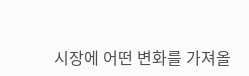시장에 어떤 변화를 가져올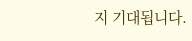지 기대됩니다.